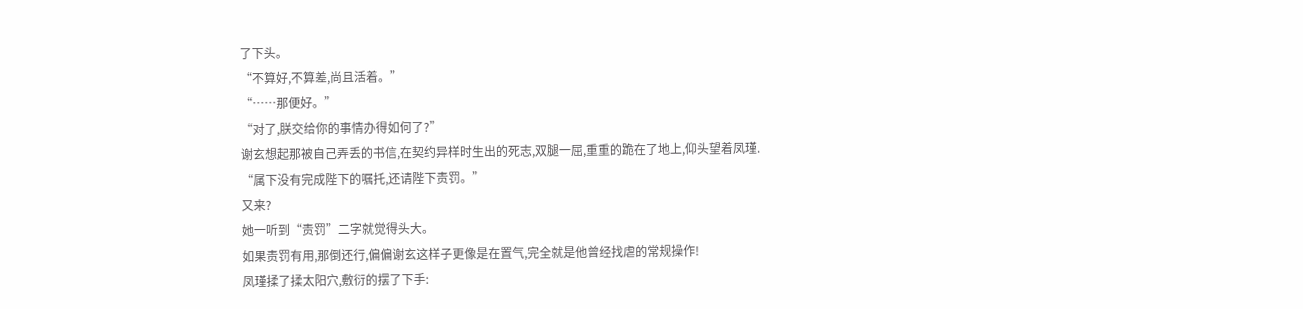了下头。
“不算好,不算差,尚且活着。”
“……那便好。”
“对了,朕交给你的事情办得如何了?”
谢玄想起那被自己弄丢的书信,在契约异样时生出的死志,双腿一屈,重重的跪在了地上,仰头望着凤瑾.
“属下没有完成陛下的嘱托,还请陛下责罚。”
又来?
她一听到“责罚”二字就觉得头大。
如果责罚有用,那倒还行,偏偏谢玄这样子更像是在置气,完全就是他曾经找虐的常规操作!
凤瑾揉了揉太阳穴,敷衍的摆了下手: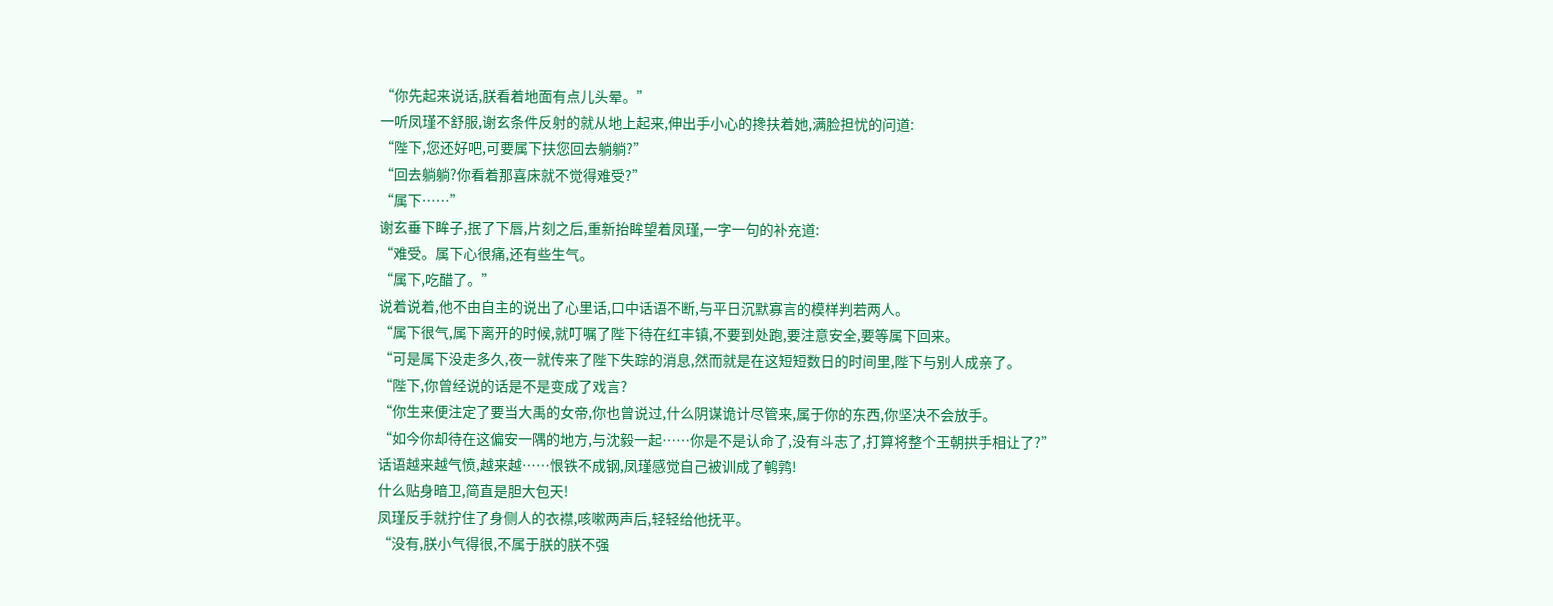“你先起来说话,朕看着地面有点儿头晕。”
一听凤瑾不舒服,谢玄条件反射的就从地上起来,伸出手小心的搀扶着她,满脸担忧的问道:
“陛下,您还好吧,可要属下扶您回去躺躺?”
“回去躺躺?你看着那喜床就不觉得难受?”
“属下……”
谢玄垂下眸子,抿了下唇,片刻之后,重新抬眸望着凤瑾,一字一句的补充道:
“难受。属下心很痛,还有些生气。
“属下,吃醋了。”
说着说着,他不由自主的说出了心里话,口中话语不断,与平日沉默寡言的模样判若两人。
“属下很气,属下离开的时候,就叮嘱了陛下待在红丰镇,不要到处跑,要注意安全,要等属下回来。
“可是属下没走多久,夜一就传来了陛下失踪的消息,然而就是在这短短数日的时间里,陛下与别人成亲了。
“陛下,你曾经说的话是不是变成了戏言?
“你生来便注定了要当大禹的女帝,你也曾说过,什么阴谋诡计尽管来,属于你的东西,你坚决不会放手。
“如今你却待在这偏安一隅的地方,与沈毅一起……你是不是认命了,没有斗志了,打算将整个王朝拱手相让了?”
话语越来越气愤,越来越……恨铁不成钢,凤瑾感觉自己被训成了鹌鹑!
什么贴身暗卫,简直是胆大包天!
凤瑾反手就拧住了身侧人的衣襟,咳嗽两声后,轻轻给他抚平。
“没有,朕小气得很,不属于朕的朕不强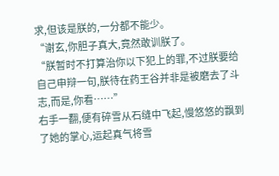求,但该是朕的,一分都不能少。
“谢玄,你胆子真大,竟然敢训朕了。
“朕暂时不打算治你以下犯上的罪,不过朕要给自己申辩一句,朕待在药王谷并非是被磨去了斗志,而是,你看……”
右手一翻,便有碎雪从石缝中飞起,慢悠悠的飘到了她的掌心,运起真气将雪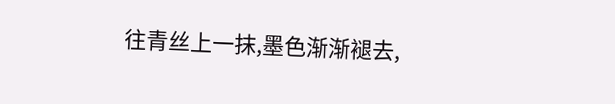往青丝上一抹,墨色渐渐褪去,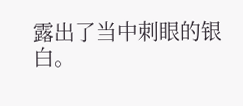露出了当中刺眼的银白。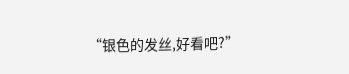“银色的发丝,好看吧?”